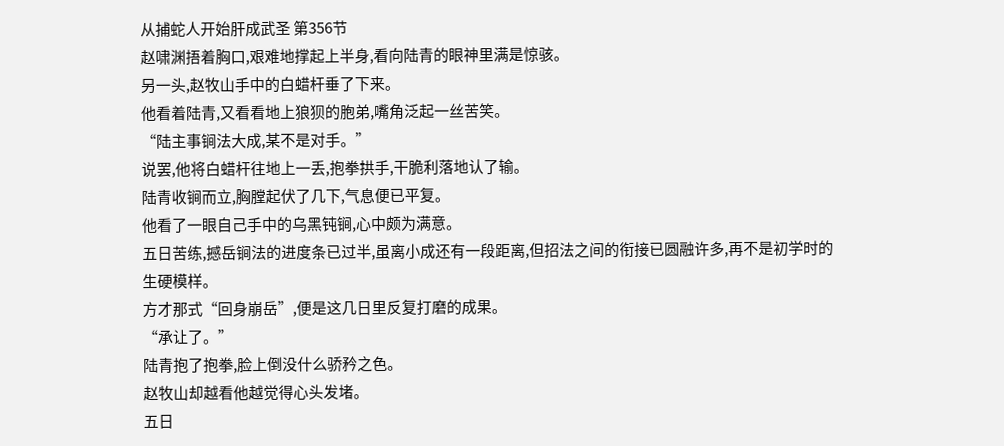从捕蛇人开始肝成武圣 第356节
赵啸渊捂着胸口,艰难地撑起上半身,看向陆青的眼神里满是惊骇。
另一头,赵牧山手中的白蜡杆垂了下来。
他看着陆青,又看看地上狼狈的胞弟,嘴角泛起一丝苦笑。
“陆主事锏法大成,某不是对手。”
说罢,他将白蜡杆往地上一丢,抱拳拱手,干脆利落地认了输。
陆青收锏而立,胸膛起伏了几下,气息便已平复。
他看了一眼自己手中的乌黑钝锏,心中颇为满意。
五日苦练,撼岳锏法的进度条已过半,虽离小成还有一段距离,但招法之间的衔接已圆融许多,再不是初学时的生硬模样。
方才那式“回身崩岳”,便是这几日里反复打磨的成果。
“承让了。”
陆青抱了抱拳,脸上倒没什么骄矜之色。
赵牧山却越看他越觉得心头发堵。
五日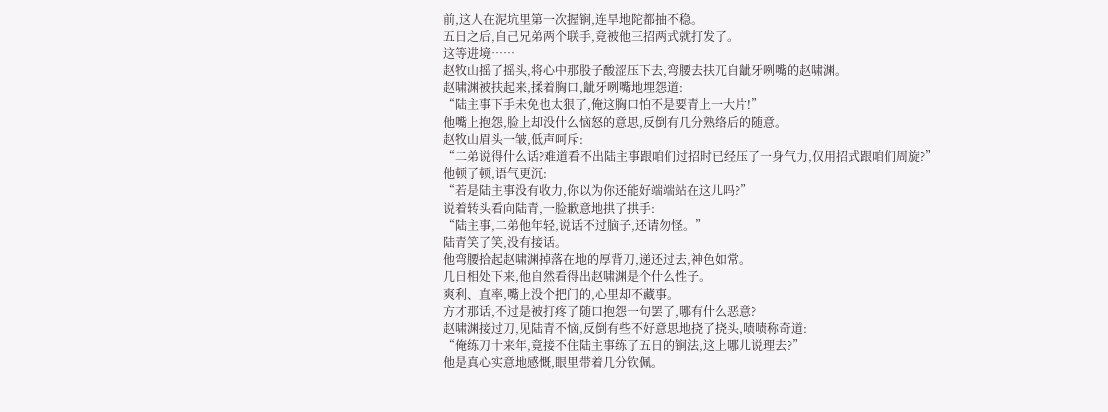前,这人在泥坑里第一次握锏,连旱地陀都抽不稳。
五日之后,自己兄弟两个联手,竟被他三招两式就打发了。
这等进境……
赵牧山摇了摇头,将心中那股子酸涩压下去,弯腰去扶兀自龇牙咧嘴的赵啸渊。
赵啸渊被扶起来,揉着胸口,龇牙咧嘴地埋怨道:
“陆主事下手未免也太狠了,俺这胸口怕不是要青上一大片!”
他嘴上抱怨,脸上却没什么恼怒的意思,反倒有几分熟络后的随意。
赵牧山眉头一皱,低声呵斥:
“二弟说得什么话?难道看不出陆主事跟咱们过招时已经压了一身气力,仅用招式跟咱们周旋?”
他顿了顿,语气更沉:
“若是陆主事没有收力,你以为你还能好端端站在这儿吗?”
说着转头看向陆青,一脸歉意地拱了拱手:
“陆主事,二弟他年轻,说话不过脑子,还请勿怪。”
陆青笑了笑,没有接话。
他弯腰拾起赵啸渊掉落在地的厚背刀,递还过去,神色如常。
几日相处下来,他自然看得出赵啸渊是个什么性子。
爽利、直率,嘴上没个把门的,心里却不藏事。
方才那话,不过是被打疼了随口抱怨一句罢了,哪有什么恶意?
赵啸渊接过刀,见陆青不恼,反倒有些不好意思地挠了挠头,啧啧称奇道:
“俺练刀十来年,竟接不住陆主事练了五日的锏法,这上哪儿说理去?”
他是真心实意地感慨,眼里带着几分钦佩。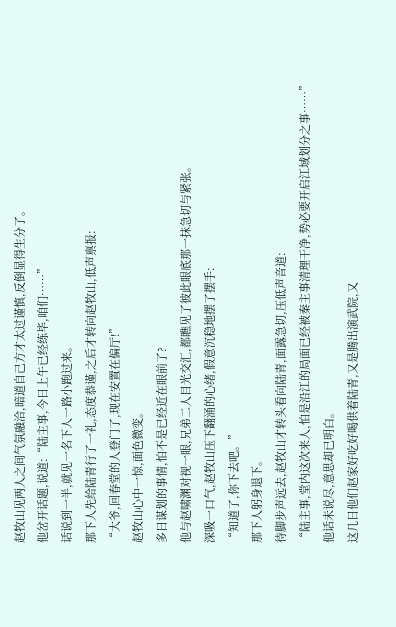赵牧山见两人之间气氛融洽,暗道自己方才太过谨慎,反倒显得生分了。
他岔开话题,说道:“陆主事,今日上午已经练毕,咱们……”
话说到一半,就见一名下人一路小跑过来。
那下人先给陆青行了一礼,态度恭谨,之后才转向赵牧山,低声禀报:
“大爷,回春堂的人登门了,现在安置在偏厅!”
赵牧山心中一惊,面色微变。
多日谋划的事情,怕不是已经近在眼前了?
他与赵啸渊对视一眼,兄弟二人目光交汇,都瞧见了彼此眼底那一抹急切与紧张。
深吸一口气,赵牧山压下翻涌的心绪,假意沉稳地摆了摆手:
“知道了,你下去吧。”
那下人躬身退下。
待脚步声远去,赵牧山才转头看向陆青,面露急切,压低声音道:
“陆主事,堂内这次来人,怕是沿江的局面已经被秦主事清理干净,势必要开启江域划分之事……”
他话未说尽,意思却已明白。
这几日他们赵家好吃好喝供着陆青,又是腾出演武院,又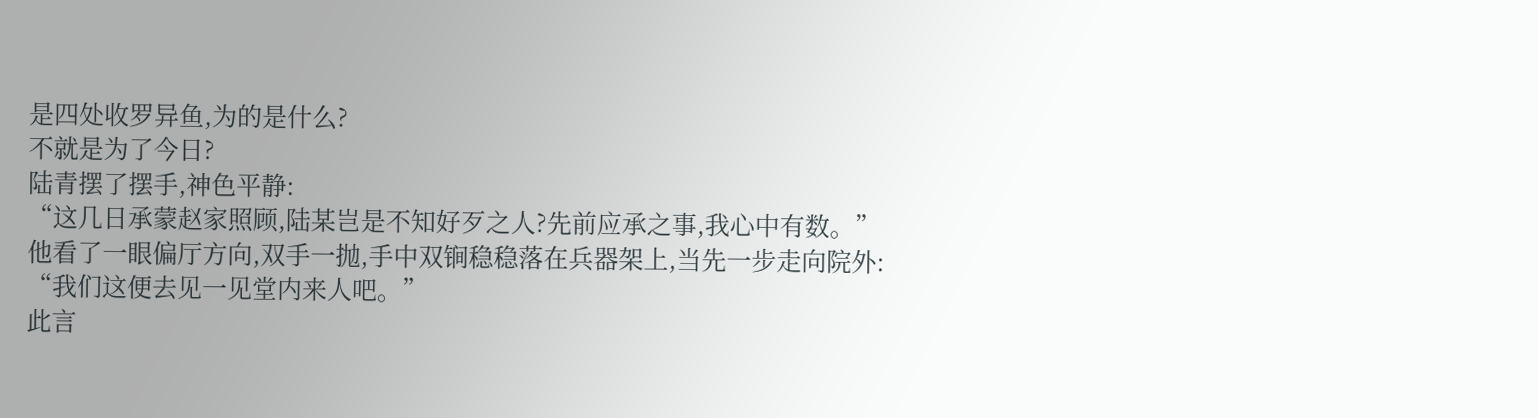是四处收罗异鱼,为的是什么?
不就是为了今日?
陆青摆了摆手,神色平静:
“这几日承蒙赵家照顾,陆某岂是不知好歹之人?先前应承之事,我心中有数。”
他看了一眼偏厅方向,双手一抛,手中双锏稳稳落在兵器架上,当先一步走向院外:
“我们这便去见一见堂内来人吧。”
此言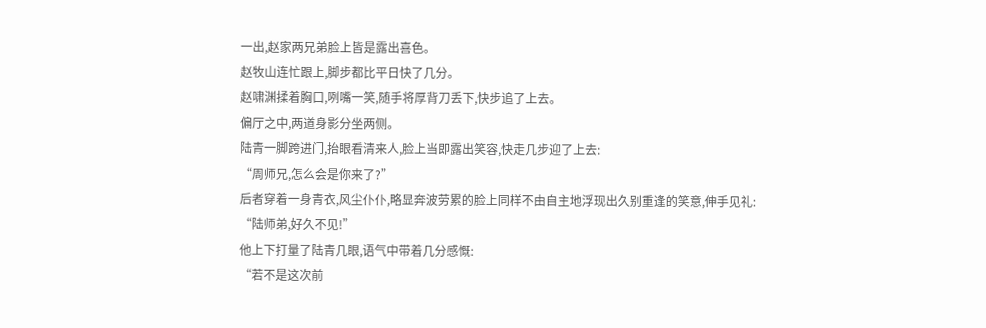一出,赵家两兄弟脸上皆是露出喜色。
赵牧山连忙跟上,脚步都比平日快了几分。
赵啸渊揉着胸口,咧嘴一笑,随手将厚背刀丢下,快步追了上去。
偏厅之中,两道身影分坐两侧。
陆青一脚跨进门,抬眼看清来人,脸上当即露出笑容,快走几步迎了上去:
“周师兄,怎么会是你来了?”
后者穿着一身青衣,风尘仆仆,略显奔波劳累的脸上同样不由自主地浮现出久别重逢的笑意,伸手见礼:
“陆师弟,好久不见!”
他上下打量了陆青几眼,语气中带着几分感慨:
“若不是这次前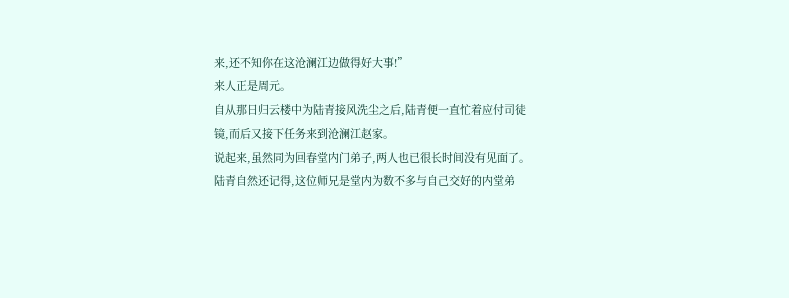来,还不知你在这沧澜江边做得好大事!”
来人正是周元。
自从那日归云楼中为陆青接风洗尘之后,陆青便一直忙着应付司徒镜,而后又接下任务来到沧澜江赵家。
说起来,虽然同为回春堂内门弟子,两人也已很长时间没有见面了。
陆青自然还记得,这位师兄是堂内为数不多与自己交好的内堂弟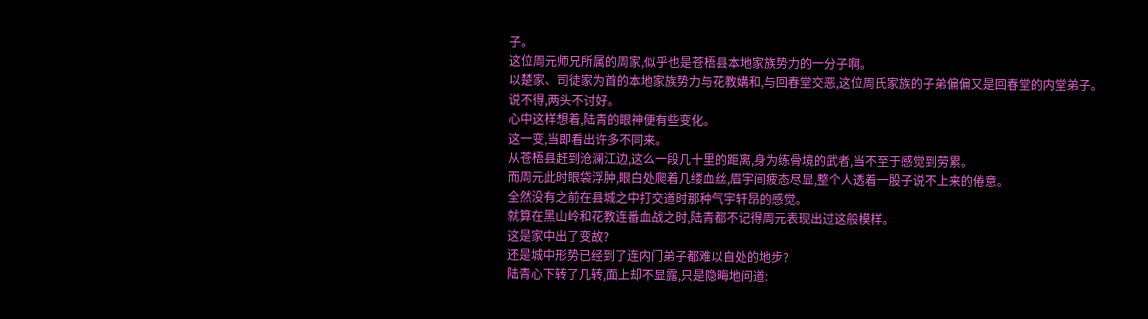子。
这位周元师兄所属的周家,似乎也是苍梧县本地家族势力的一分子啊。
以楚家、司徒家为首的本地家族势力与花教媾和,与回春堂交恶,这位周氏家族的子弟偏偏又是回春堂的内堂弟子。
说不得,两头不讨好。
心中这样想着,陆青的眼神便有些变化。
这一变,当即看出许多不同来。
从苍梧县赶到沧澜江边,这么一段几十里的距离,身为练骨境的武者,当不至于感觉到劳累。
而周元此时眼袋浮肿,眼白处爬着几缕血丝,眉宇间疲态尽显,整个人透着一股子说不上来的倦意。
全然没有之前在县城之中打交道时那种气宇轩昂的感觉。
就算在黑山岭和花教连番血战之时,陆青都不记得周元表现出过这般模样。
这是家中出了变故?
还是城中形势已经到了连内门弟子都难以自处的地步?
陆青心下转了几转,面上却不显露,只是隐晦地问道: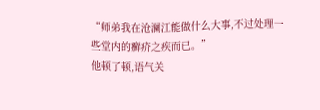“师弟我在沧澜江能做什么大事,不过处理一些堂内的癣疥之疾而已。”
他顿了顿,语气关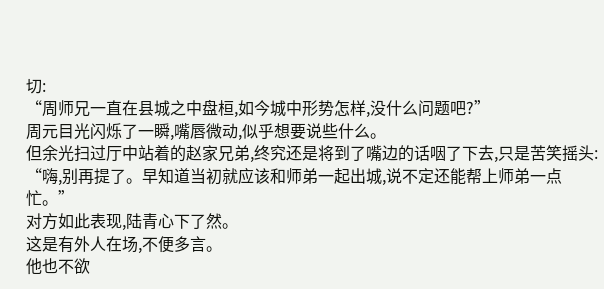切:
“周师兄一直在县城之中盘桓,如今城中形势怎样,没什么问题吧?”
周元目光闪烁了一瞬,嘴唇微动,似乎想要说些什么。
但余光扫过厅中站着的赵家兄弟,终究还是将到了嘴边的话咽了下去,只是苦笑摇头:
“嗨,别再提了。早知道当初就应该和师弟一起出城,说不定还能帮上师弟一点忙。”
对方如此表现,陆青心下了然。
这是有外人在场,不便多言。
他也不欲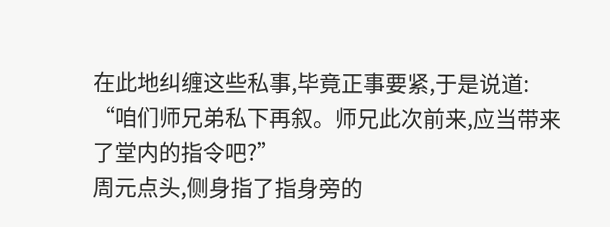在此地纠缠这些私事,毕竟正事要紧,于是说道:
“咱们师兄弟私下再叙。师兄此次前来,应当带来了堂内的指令吧?”
周元点头,侧身指了指身旁的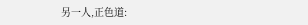另一人,正色道: